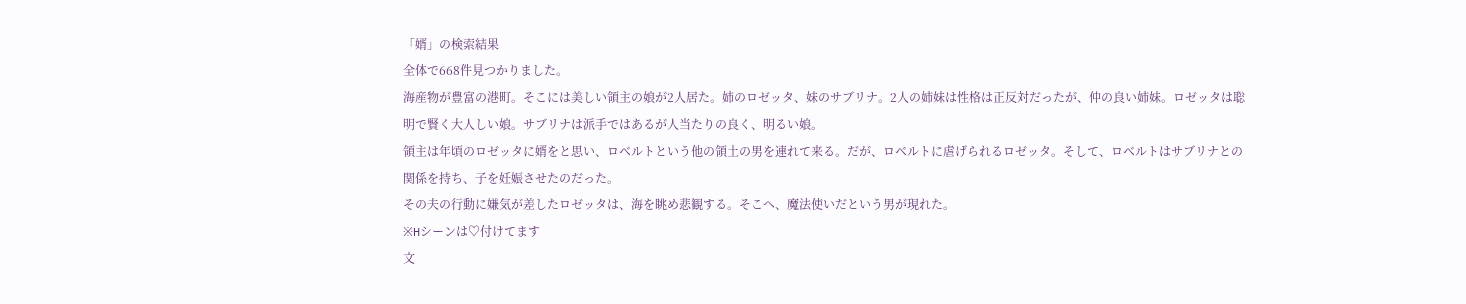「婿」の検索結果
全体で668件見つかりました。
海産物が豊富の港町。そこには美しい領主の娘が2人居た。姉のロゼッタ、妹のサブリナ。2人の姉妹は性格は正反対だったが、仲の良い姉妹。ロゼッタは聡明で賢く大人しい娘。サブリナは派手ではあるが人当たりの良く、明るい娘。
領主は年頃のロゼッタに婿をと思い、ロベルトという他の領土の男を連れて来る。だが、ロベルトに虐げられるロゼッタ。そして、ロベルトはサブリナとの関係を持ち、子を妊娠させたのだった。
その夫の行動に嫌気が差したロゼッタは、海を眺め悲観する。そこへ、魔法使いだという男が現れた。
※Hシーンは♡付けてます
文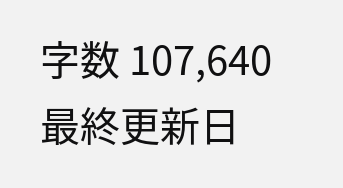字数 107,640
最終更新日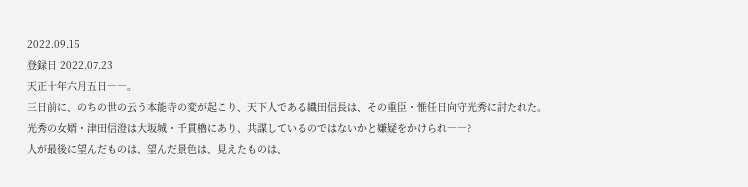2022.09.15
登録日 2022.07.23
天正十年六月五日――。
三日前に、のちの世の云う本能寺の変が起こり、天下人である織田信長は、その重臣・惟任日向守光秀に討たれた。
光秀の女婿・津田信澄は大坂城・千貫櫓にあり、共謀しているのではないかと嫌疑をかけられ――?
人が最後に望んだものは、望んだ景色は、見えたものは、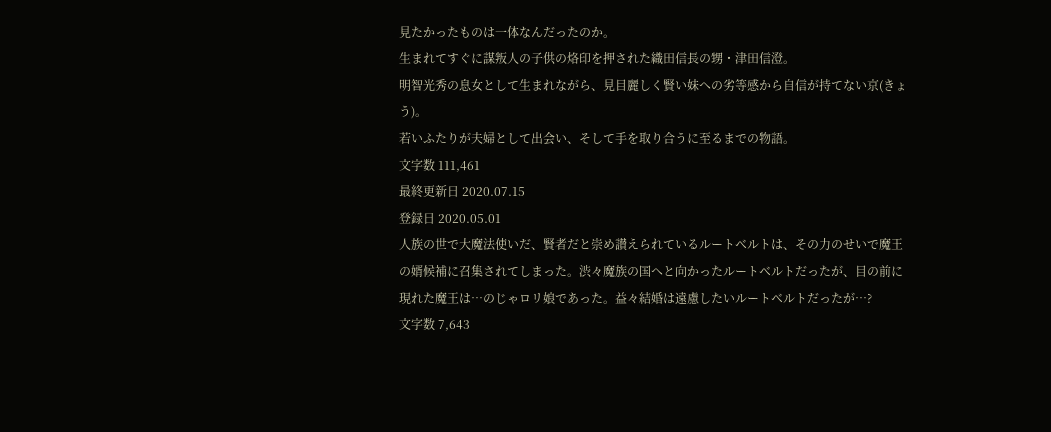見たかったものは一体なんだったのか。
生まれてすぐに謀叛人の子供の烙印を押された織田信長の甥・津田信澄。
明智光秀の息女として生まれながら、見目麗しく賢い妹への劣等感から自信が持てない京(きょう)。
若いふたりが夫婦として出会い、そして手を取り合うに至るまでの物語。
文字数 111,461
最終更新日 2020.07.15
登録日 2020.05.01
人族の世で大魔法使いだ、賢者だと崇め讃えられているルートベルトは、その力のせいで魔王の婿候補に召集されてしまった。渋々魔族の国へと向かったルートベルトだったが、目の前に現れた魔王は…のじゃロリ娘であった。益々結婚は遠慮したいルートベルトだったが…?
文字数 7,643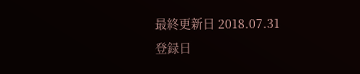最終更新日 2018.07.31
登録日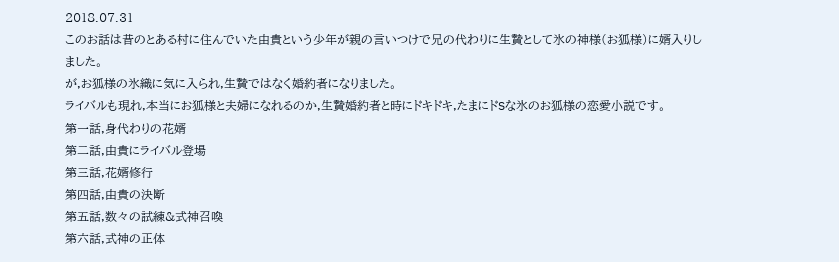2018.07.31
このお話は昔のとある村に住んでいた由貴という少年が親の言いつけで兄の代わりに生贄として氷の神様(お狐様)に婿入りしました。
が,お狐様の氷織に気に入られ,生贄ではなく婚約者になりました。
ライバルも現れ,本当にお狐様と夫婦になれるのか,生贄婚約者と時にドキドキ,たまにドSな氷のお狐様の恋愛小説です。
第一話,身代わりの花婿
第二話,由貴にライバル登場
第三話,花婿修行
第四話,由貴の決断
第五話,数々の試練&式神召喚
第六話,式神の正体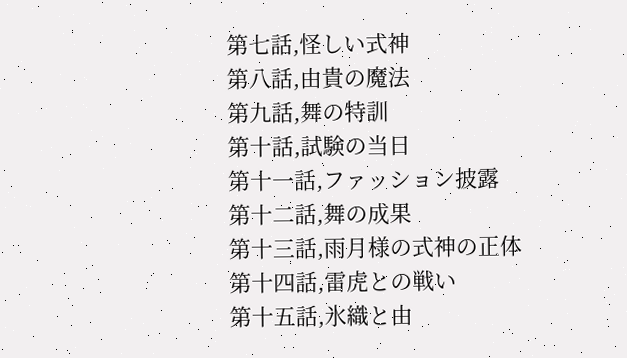第七話,怪しい式神
第八話,由貴の魔法
第九話,舞の特訓
第十話,試験の当日
第十一話,ファッション披露
第十二話,舞の成果
第十三話,雨月様の式神の正体
第十四話,雷虎との戦い
第十五話,氷織と由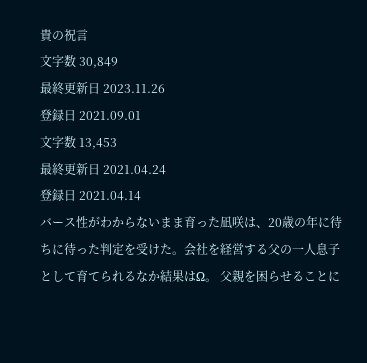貴の祝言
文字数 30,849
最終更新日 2023.11.26
登録日 2021.09.01
文字数 13,453
最終更新日 2021.04.24
登録日 2021.04.14
バース性がわからないまま育った凪咲は、20歳の年に待ちに待った判定を受けた。会社を経営する父の一人息子として育てられるなか結果はΩ。 父親を困らせることに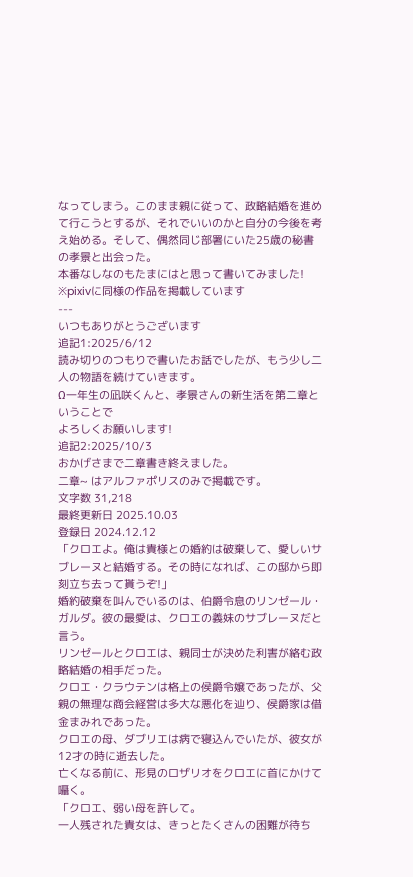なってしまう。このまま親に従って、政略結婚を進めて行こうとするが、それでいいのかと自分の今後を考え始める。そして、偶然同じ部署にいた25歳の秘書の孝景と出会った。
本番なしなのもたまにはと思って書いてみました!
※pixivに同様の作品を掲載しています
---
いつもありがとうございます
追記1:2025/6/12
読み切りのつもりで書いたお話でしたが、もう少し二人の物語を続けていきます。
Ω一年生の凪咲くんと、孝景さんの新生活を第二章ということで
よろしくお願いします!
追記2:2025/10/3
おかげさまで二章書き終えました。
二章~ はアルファポリスのみで掲載です。
文字数 31,218
最終更新日 2025.10.03
登録日 2024.12.12
「クロエよ。俺は貴様との婚約は破棄して、愛しいサブレーヌと結婚する。その時になれば、この邸から即刻立ち去って貰うぞ!」
婚約破棄を叫んでいるのは、伯爵令息のリンゼール・ガルダ。彼の最愛は、クロエの義妹のサブレーヌだと言う。
リンゼールとクロエは、親同士が決めた利害が絡む政略結婚の相手だった。
クロエ・クラウテンは格上の侯爵令嬢であったが、父親の無理な商会経営は多大な悪化を辿り、侯爵家は借金まみれであった。
クロエの母、ダブリエは病で寝込んでいたが、彼女が12才の時に逝去した。
亡くなる前に、形見のロザリオをクロエに首にかけて囁く。
「クロエ、弱い母を許して。
一人残された貴女は、きっとたくさんの困難が待ち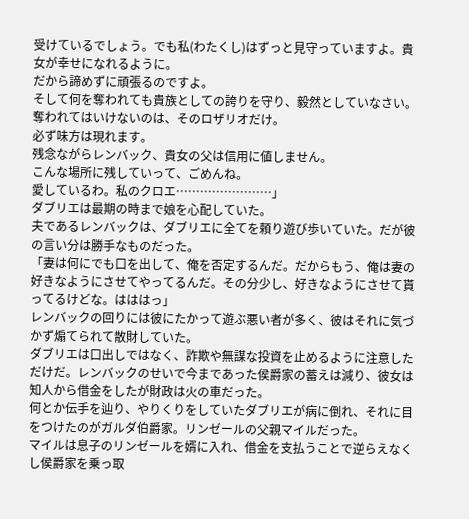受けているでしょう。でも私(わたくし)はずっと見守っていますよ。貴女が幸せになれるように。
だから諦めずに頑張るのですよ。
そして何を奪われても貴族としての誇りを守り、毅然としていなさい。
奪われてはいけないのは、そのロザリオだけ。
必ず味方は現れます。
残念ながらレンバック、貴女の父は信用に値しません。
こんな場所に残していって、ごめんね。
愛しているわ。私のクロエ……………………」
ダブリエは最期の時まで娘を心配していた。
夫であるレンバックは、ダブリエに全てを頼り遊び歩いていた。だが彼の言い分は勝手なものだった。
「妻は何にでも口を出して、俺を否定するんだ。だからもう、俺は妻の好きなようにさせてやってるんだ。その分少し、好きなようにさせて貰ってるけどな。はははっ」
レンバックの回りには彼にたかって遊ぶ悪い者が多く、彼はそれに気づかず煽てられて散財していた。
ダブリエは口出しではなく、詐欺や無謀な投資を止めるように注意しただけだ。レンバックのせいで今まであった侯爵家の蓄えは減り、彼女は知人から借金をしたが財政は火の車だった。
何とか伝手を辿り、やりくりをしていたダブリエが病に倒れ、それに目をつけたのがガルダ伯爵家。リンゼールの父親マイルだった。
マイルは息子のリンゼールを婿に入れ、借金を支払うことで逆らえなくし侯爵家を乗っ取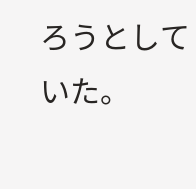ろうとしていた。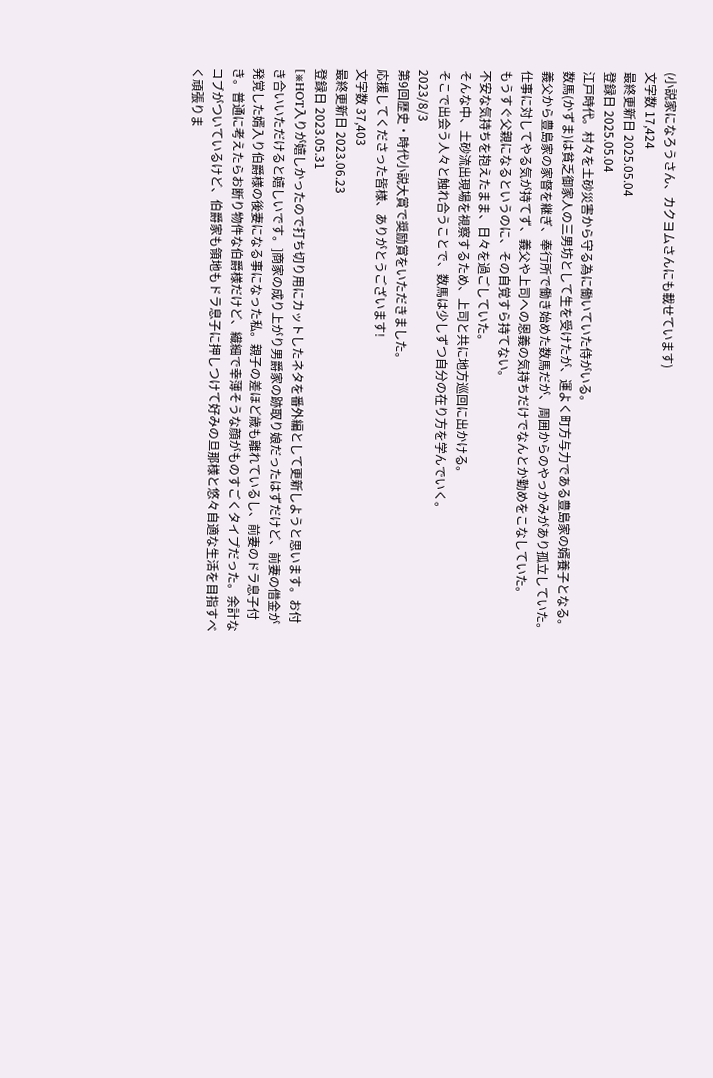(小説家になろうさん、カクヨムさんにも載せています)
文字数 17,424
最終更新日 2025.05.04
登録日 2025.05.04
江戸時代。村々を土砂災害から守る為に働いていた侍がいる。
数馬(かずま)は貧乏御家人の三男坊として生を受けたが、運よく町方与力である豊島家の婿養子となる。
義父から豊島家の家督を継ぎ、奉行所で働き始めた数馬だが、周囲からのやっかみがあり孤立していた。
仕事に対してやる気が持てず、義父や上司への恩義の気持ちだけでなんとか勤めをこなしていた。
もうすぐ父親になるというのに、その自覚すら持てない。
不安な気持ちを抱えたまま、日々を過ごしていた。
そんな中、土砂流出現場を視察するため、上司と共に地方巡回に出かける。
そこで出会う人々と触れ合うことで、数馬は少しずつ自分の在り方を学んでいく。
2023/8/3
第9回歴史・時代小説大賞で奨励賞をいただきました。
応援してくださった皆様、ありがとうございます!
文字数 37,403
最終更新日 2023.06.23
登録日 2023.05.31
[※HOT入りが嬉しかったので打ち切り用にカットしたネタを番外編として更新しようと思います。お付き合いいただけると嬉しいです。]商家の成り上がり男爵家の跡取り娘だったはずだけど、前妻の借金が発覚した婿入り伯爵様の後妻になる事になった私。親子の差ほど歳も離れているし、前妻のドラ息子付き。普通に考えたらお断り物件な伯爵様だけど、繊細で幸薄そうな顔がものすごくタイプだった。余計なコブがついているけど、伯爵家も領地もドラ息子に押しつけて好みの旦那様と悠々自適な生活を目指すべく頑張りま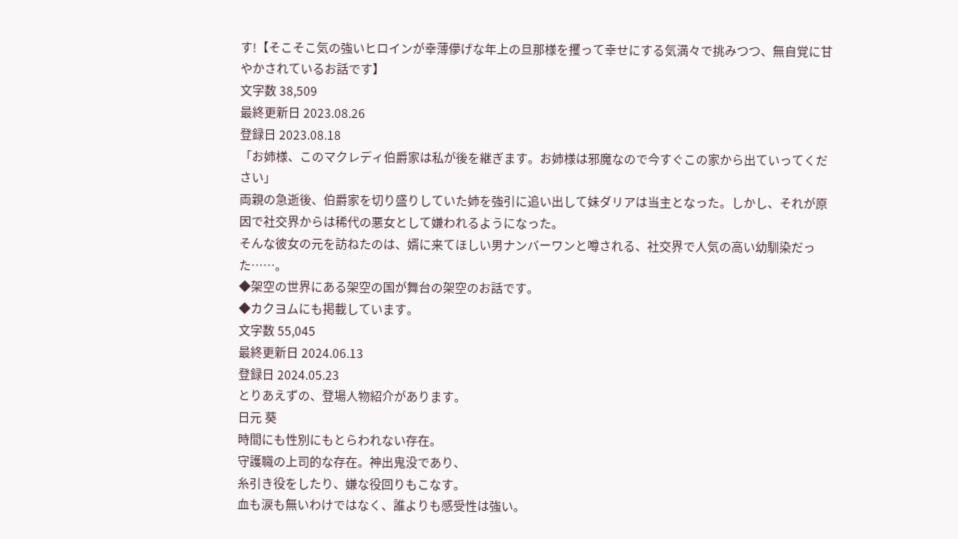す!【そこそこ気の強いヒロインが幸薄儚げな年上の旦那様を攫って幸せにする気満々で挑みつつ、無自覚に甘やかされているお話です】
文字数 38,509
最終更新日 2023.08.26
登録日 2023.08.18
「お姉様、このマクレディ伯爵家は私が後を継ぎます。お姉様は邪魔なので今すぐこの家から出ていってください」
両親の急逝後、伯爵家を切り盛りしていた姉を強引に追い出して妹ダリアは当主となった。しかし、それが原因で社交界からは稀代の悪女として嫌われるようになった。
そんな彼女の元を訪ねたのは、婿に来てほしい男ナンバーワンと噂される、社交界で人気の高い幼馴染だった……。
◆架空の世界にある架空の国が舞台の架空のお話です。
◆カクヨムにも掲載しています。
文字数 55,045
最終更新日 2024.06.13
登録日 2024.05.23
とりあえずの、登場人物紹介があります。
日元 葵
時間にも性別にもとらわれない存在。
守護職の上司的な存在。神出鬼没であり、
糸引き役をしたり、嫌な役回りもこなす。
血も涙も無いわけではなく、誰よりも感受性は強い。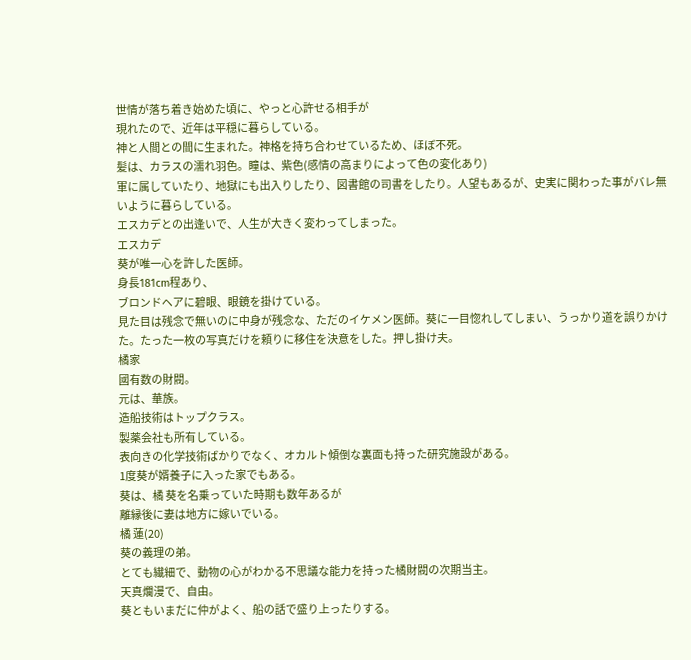世情が落ち着き始めた頃に、やっと心許せる相手が
現れたので、近年は平穏に暮らしている。
神と人間との間に生まれた。神格を持ち合わせているため、ほぼ不死。
髪は、カラスの濡れ羽色。瞳は、紫色(感情の高まりによって色の変化あり)
軍に属していたり、地獄にも出入りしたり、図書館の司書をしたり。人望もあるが、史実に関わった事がバレ無いように暮らしている。
エスカデとの出逢いで、人生が大きく変わってしまった。
エスカデ
葵が唯一心を許した医師。
身長181cm程あり、
ブロンドヘアに碧眼、眼鏡を掛けている。
見た目は残念で無いのに中身が残念な、ただのイケメン医師。葵に一目惚れしてしまい、うっかり道を誤りかけた。たった一枚の写真だけを頼りに移住を決意をした。押し掛け夫。
橘家
國有数の財閥。
元は、華族。
造船技術はトップクラス。
製薬会社も所有している。
表向きの化学技術ばかりでなく、オカルト傾倒な裏面も持った研究施設がある。
1度葵が婿養子に入った家でもある。
葵は、橘 葵を名乗っていた時期も数年あるが
離縁後に妻は地方に嫁いでいる。
橘 蓮(20)
葵の義理の弟。
とても繊細で、動物の心がわかる不思議な能力を持った橘財閥の次期当主。
天真爛漫で、自由。
葵ともいまだに仲がよく、船の話で盛り上ったりする。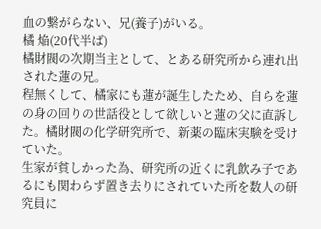血の繋がらない、兄(養子)がいる。
橘 焔(20代半ば)
橘財閥の次期当主として、とある研究所から連れ出された蓮の兄。
程無くして、橘家にも蓮が誕生したため、自らを蓮の身の回りの世話役として欲しいと蓮の父に直訴した。橘財閥の化学研究所で、新薬の臨床実験を受けていた。
生家が貧しかった為、研究所の近くに乳飲み子であるにも関わらず置き去りにされていた所を数人の研究員に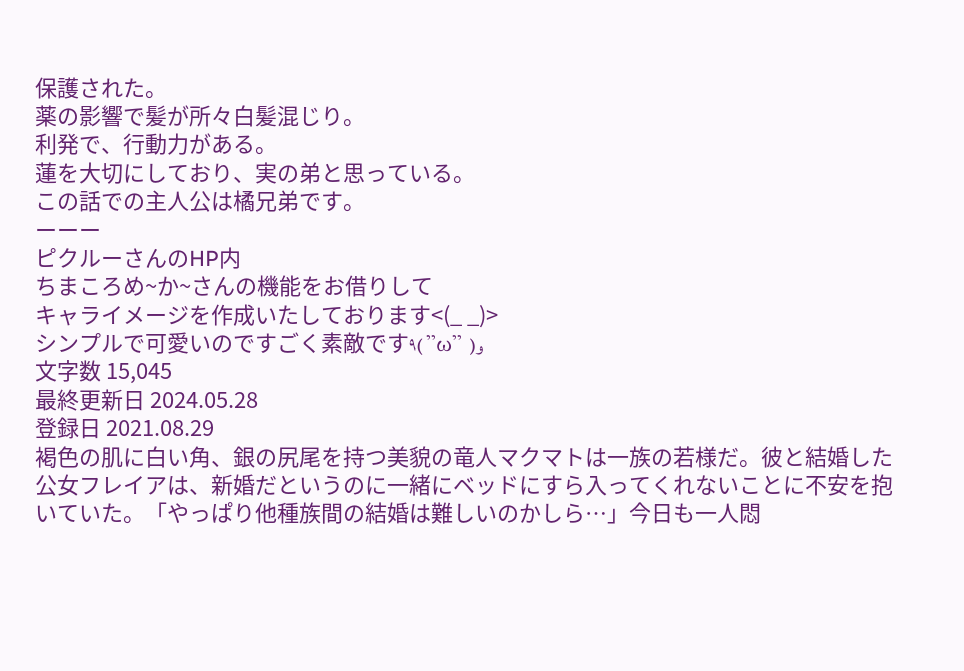保護された。
薬の影響で髪が所々白髪混じり。
利発で、行動力がある。
蓮を大切にしており、実の弟と思っている。
この話での主人公は橘兄弟です。
ーーー
ピクルーさんのHP内
ちまころめ~か~さんの機能をお借りして
キャライメージを作成いたしております<(_ _)>
シンプルで可愛いのですごく素敵です٩( ''ω'' )و
文字数 15,045
最終更新日 2024.05.28
登録日 2021.08.29
褐色の肌に白い角、銀の尻尾を持つ美貌の竜人マクマトは一族の若様だ。彼と結婚した公女フレイアは、新婚だというのに一緒にベッドにすら入ってくれないことに不安を抱いていた。「やっぱり他種族間の結婚は難しいのかしら…」今日も一人悶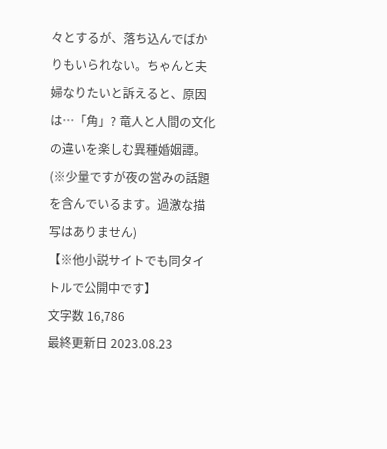々とするが、落ち込んでばかりもいられない。ちゃんと夫婦なりたいと訴えると、原因は…「角」? 竜人と人間の文化の違いを楽しむ異種婚姻譚。 (※少量ですが夜の営みの話題を含んでいるます。過激な描写はありません)
【※他小説サイトでも同タイトルで公開中です】
文字数 16,786
最終更新日 2023.08.23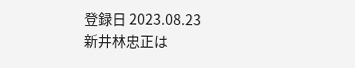登録日 2023.08.23
新井林忠正は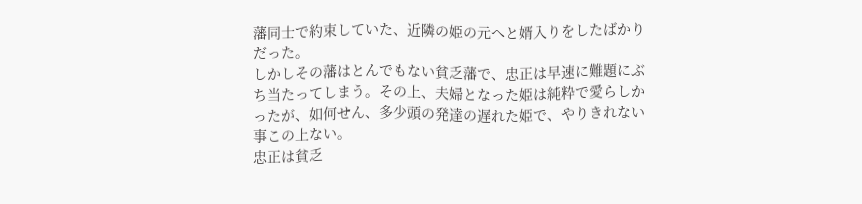藩同士で約束していた、近隣の姫の元へと婿入りをしたばかりだった。
しかしその藩はとんでもない貧乏藩で、忠正は早速に難題にぶち当たってしまう。その上、夫婦となった姫は純粋で愛らしかったが、如何せん、多少頭の発達の遅れた姫で、やりきれない事この上ない。
忠正は貧乏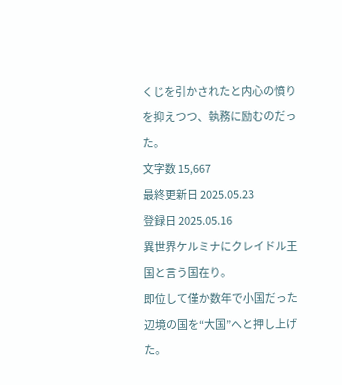くじを引かされたと内心の憤りを抑えつつ、執務に励むのだった。
文字数 15,667
最終更新日 2025.05.23
登録日 2025.05.16
異世界ケルミナにクレイドル王国と言う国在り。
即位して僅か数年で小国だった辺境の国を“大国”へと押し上げた。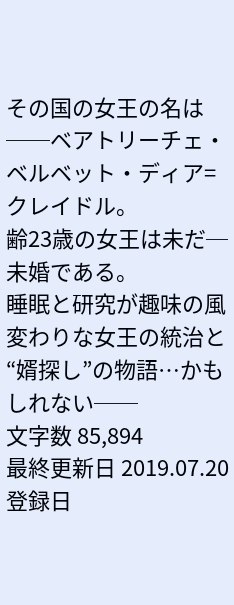その国の女王の名は──ベアトリーチェ・ベルベット・ディア=クレイドル。
齢23歳の女王は未だ─未婚である。
睡眠と研究が趣味の風変わりな女王の統治と“婿探し”の物語…かもしれない──
文字数 85,894
最終更新日 2019.07.20
登録日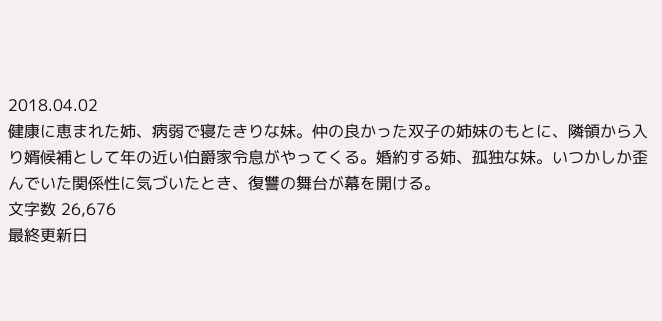2018.04.02
健康に恵まれた姉、病弱で寝たきりな妹。仲の良かった双子の姉妹のもとに、隣領から入り婿候補として年の近い伯爵家令息がやってくる。婚約する姉、孤独な妹。いつかしか歪んでいた関係性に気づいたとき、復讐の舞台が幕を開ける。
文字数 26,676
最終更新日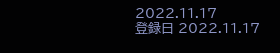2022.11.17
登録日 2022.11.17